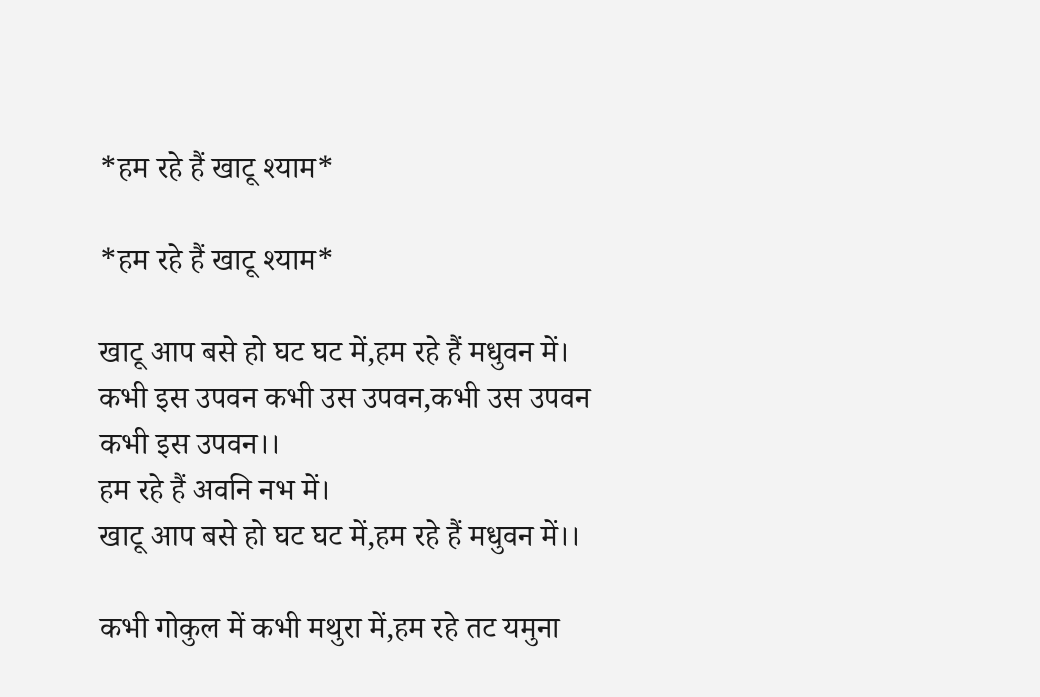*हम रहे हैं खाटू श्याम*

*हम रहे हैं खाटू श्याम*

खाटू आप बसे हो घट घट में,हम रहे हैं मधुवन में।
कभी इस उपवन कभी उस उपवन,कभी उस उपवन कभी इस उपवन।।
हम रहे हैं अवनि नभ में।
खाटू आप बसे हो घट घट में,हम रहे हैं मधुवन में।।

कभी गोकुल में कभी मथुरा में,हम रहे तट यमुना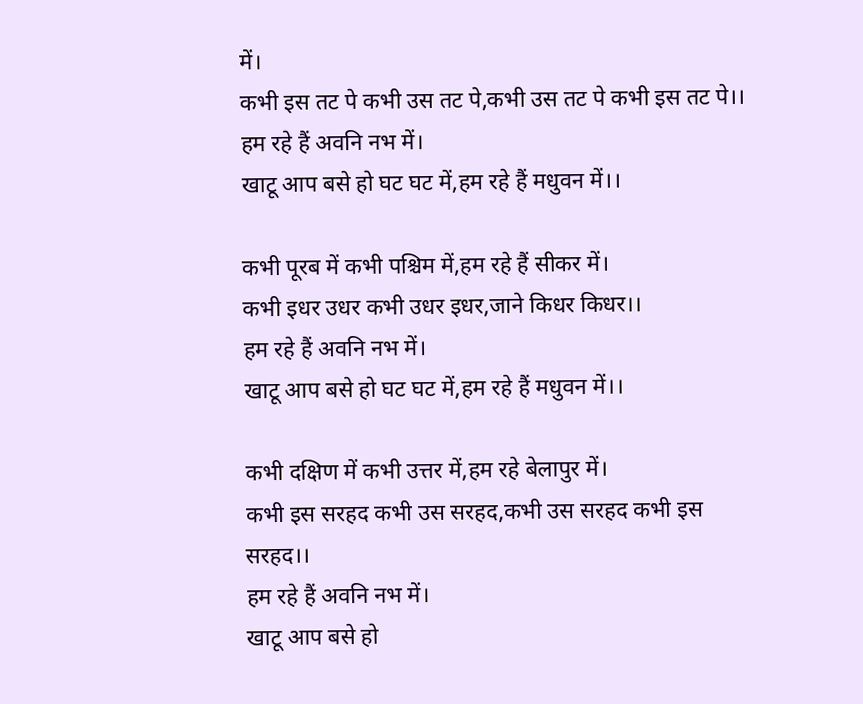में।
कभी इस तट पे कभी उस तट पे,कभी उस तट पे कभी इस तट पे।।
हम रहे हैं अवनि नभ में।
खाटू आप बसे हो घट घट में,हम रहे हैं मधुवन में।।

कभी पूरब में कभी पश्चिम में,हम रहे हैं सीकर में।
कभी इधर उधर कभी उधर इधर,जाने किधर किधर।।
हम रहे हैं अवनि नभ में।
खाटू आप बसे हो घट घट में,हम रहे हैं मधुवन में।।

कभी दक्षिण में कभी उत्तर में,हम रहे बेलापुर में।
कभी इस सरहद कभी उस सरहद,कभी उस सरहद कभी इस सरहद।।
हम रहे हैं अवनि नभ में।
खाटू आप बसे हो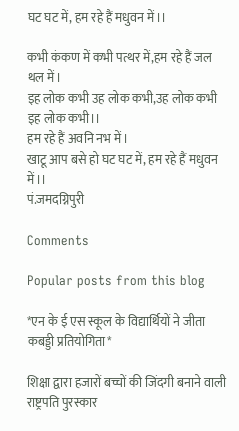घट घट में, हम रहे हैं मधुवन में।।

कभी कंकण में कभी पत्थर में,हम रहे हैं जल थल में।
इह लोक कभी उह लोक कभी,उह लोक कभी इह लोक कभी।।
हम रहे हैं अवनि नभ में।
खाटू आप बसे हो घट घट में, हम रहे हैं मधुवन में।।
पं.जमदग्निपुरी

Comments

Popular posts from this blog

*एन के ई एस स्कूल के विद्यार्थियों ने जीता कबड्डी प्रतियोगिता*

शिक्षा द्वारा हजारों बच्चों की जिंदगी बनाने वाली राष्ट्रपति पुरस्कार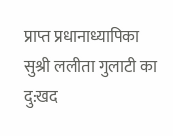प्राप्त प्रधानाध्यापिका सुश्री ललीता गुलाटी का दु:खद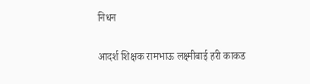निधन

आदर्श शिक्षक रामभाऊ लक्ष्मीबाई हरी काकड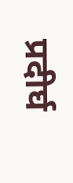प्रदीर्घ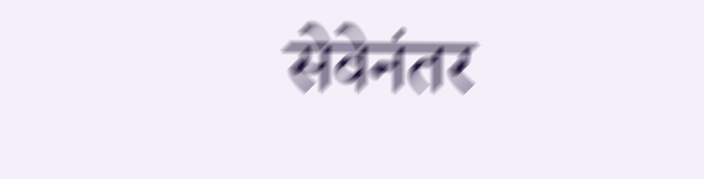सेवेनंतर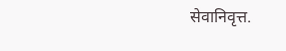सेवानिवृत्त.